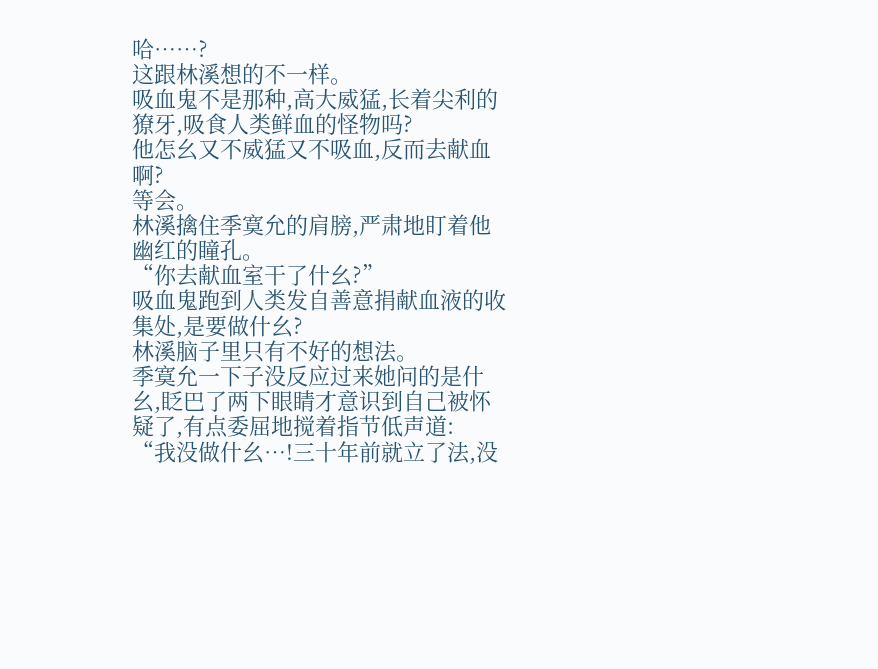哈……?
这跟林溪想的不一样。
吸血鬼不是那种,高大威猛,长着尖利的獠牙,吸食人类鲜血的怪物吗?
他怎幺又不威猛又不吸血,反而去献血啊?
等会。
林溪擒住季寞允的肩膀,严肃地盯着他幽红的瞳孔。
“你去献血室干了什幺?”
吸血鬼跑到人类发自善意捐献血液的收集处,是要做什幺?
林溪脑子里只有不好的想法。
季寞允一下子没反应过来她问的是什幺,眨巴了两下眼睛才意识到自己被怀疑了,有点委屈地搅着指节低声道:
“我没做什幺…!三十年前就立了法,没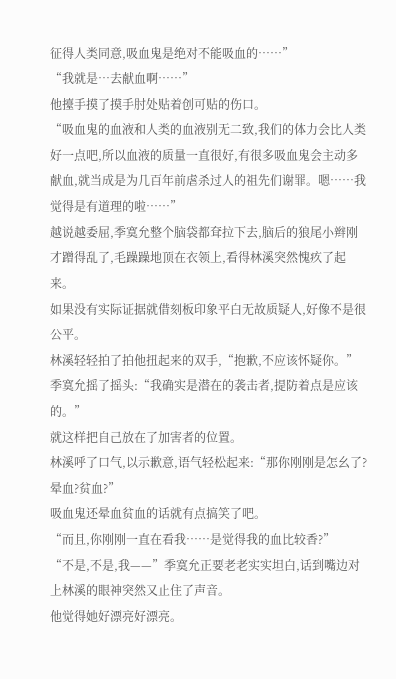征得人类同意,吸血鬼是绝对不能吸血的……”
“我就是…去献血啊……”
他擡手摸了摸手肘处贴着创可贴的伤口。
“吸血鬼的血液和人类的血液别无二致,我们的体力会比人类好一点吧,所以血液的质量一直很好,有很多吸血鬼会主动多献血,就当成是为几百年前虐杀过人的祖先们谢罪。嗯……我觉得是有道理的啦……”
越说越委屈,季寞允整个脑袋都耷拉下去,脑后的狼尾小辫刚才蹭得乱了,毛躁躁地顶在衣领上,看得林溪突然愧疚了起来。
如果没有实际证据就借刻板印象平白无故质疑人,好像不是很公平。
林溪轻轻拍了拍他扭起来的双手,“抱歉,不应该怀疑你。”
季寞允摇了摇头:“我确实是潜在的袭击者,提防着点是应该的。”
就这样把自己放在了加害者的位置。
林溪呼了口气,以示歉意,语气轻松起来:“那你刚刚是怎幺了?晕血?贫血?”
吸血鬼还晕血贫血的话就有点搞笑了吧。
“而且,你刚刚一直在看我……是觉得我的血比较香?”
“不是,不是,我——”季寞允正要老老实实坦白,话到嘴边对上林溪的眼神突然又止住了声音。
他觉得她好漂亮好漂亮。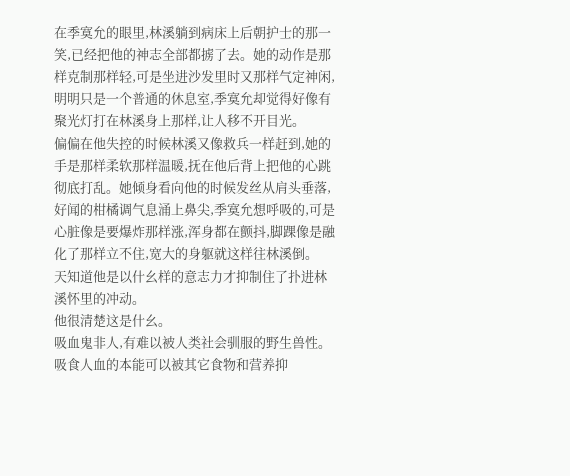在季寞允的眼里,林溪躺到病床上后朝护士的那一笑,已经把他的神志全部都掳了去。她的动作是那样克制那样轻,可是坐进沙发里时又那样气定神闲,明明只是一个普通的休息室,季寞允却觉得好像有聚光灯打在林溪身上那样,让人移不开目光。
偏偏在他失控的时候林溪又像救兵一样赶到,她的手是那样柔软那样温暖,抚在他后背上把他的心跳彻底打乱。她倾身看向他的时候发丝从肩头垂落,好闻的柑橘调气息涌上鼻尖,季寞允想呼吸的,可是心脏像是要爆炸那样涨,浑身都在颤抖,脚踝像是融化了那样立不住,宽大的身躯就这样往林溪倒。
天知道他是以什幺样的意志力才抑制住了扑进林溪怀里的冲动。
他很清楚这是什幺。
吸血鬼非人,有难以被人类社会驯服的野生兽性。
吸食人血的本能可以被其它食物和营养抑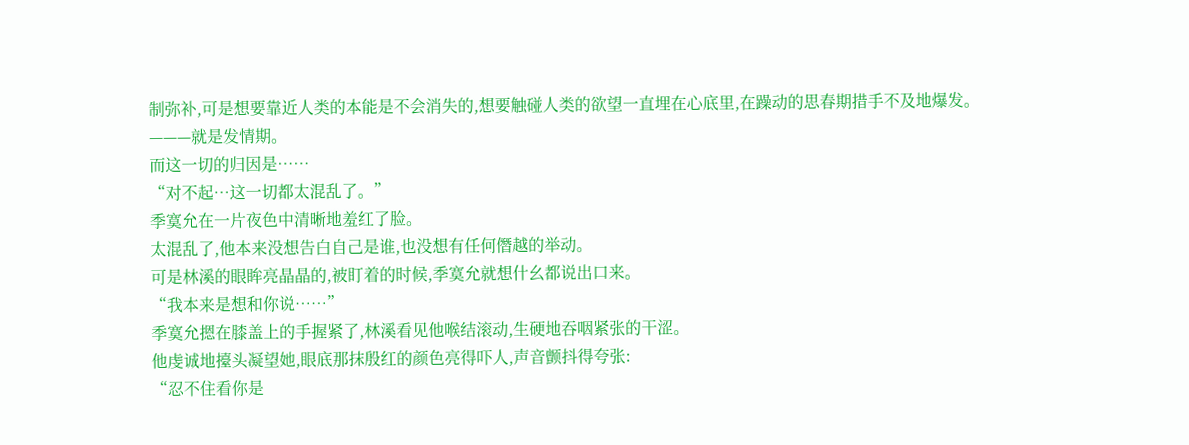制弥补,可是想要靠近人类的本能是不会消失的,想要触碰人类的欲望一直埋在心底里,在躁动的思春期措手不及地爆发。
———就是发情期。
而这一切的归因是……
“对不起…这一切都太混乱了。”
季寞允在一片夜色中清晰地羞红了脸。
太混乱了,他本来没想告白自己是谁,也没想有任何僭越的举动。
可是林溪的眼眸亮晶晶的,被盯着的时候,季寞允就想什幺都说出口来。
“我本来是想和你说……”
季寞允摁在膝盖上的手握紧了,林溪看见他喉结滚动,生硬地吞咽紧张的干涩。
他虔诚地擡头凝望她,眼底那抹殷红的颜色亮得吓人,声音颤抖得夸张:
“忍不住看你是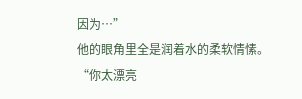因为…”
他的眼角里全是润着水的柔软情愫。
“你太漂亮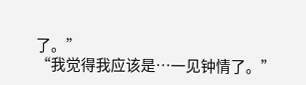了。”
“我觉得我应该是…一见钟情了。”